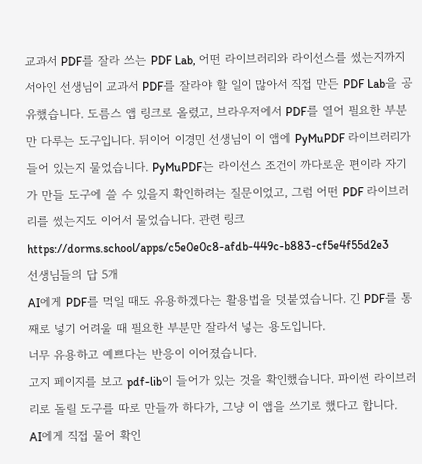교과서 PDF를 잘라 쓰는 PDF Lab, 어떤 라이브러리와 라이선스를 썼는지까지
서아인 선생님이 교과서 PDF를 잘라야 할 일이 많아서 직접 만든 PDF Lab을 공유했습니다. 도름스 앱 링크로 올렸고, 브라우저에서 PDF를 열어 필요한 부분만 다루는 도구입니다. 뒤이어 이경민 선생님이 이 앱에 PyMuPDF 라이브러리가 들어 있는지 물었습니다. PyMuPDF는 라이선스 조건이 까다로운 편이라 자기가 만들 도구에 쓸 수 있을지 확인하려는 질문이었고, 그럼 어떤 PDF 라이브러리를 썼는지도 이어서 물었습니다. 관련 링크 https://dorms.school/apps/c5e0e0c8-afdb-449c-b883-cf5e4f55d2e3
선생님들의 답 5개
AI에게 PDF를 먹일 때도 유용하겠다는 활용법을 덧붙였습니다. 긴 PDF를 통째로 넣기 어려울 때 필요한 부분만 잘라서 넣는 용도입니다.
너무 유용하고 예쁘다는 반응이 이어졌습니다.
고지 페이지를 보고 pdf-lib이 들어가 있는 것을 확인했습니다. 파이썬 라이브러리로 돌릴 도구를 따로 만들까 하다가, 그냥 이 앱을 쓰기로 했다고 합니다.
AI에게 직접 물어 확인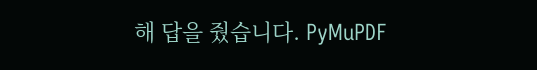해 답을 줬습니다. PyMuPDF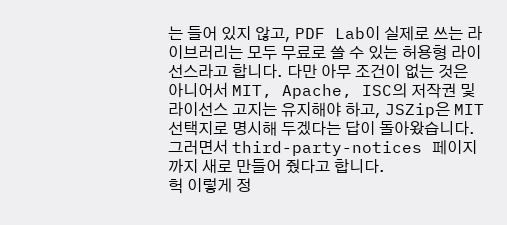는 들어 있지 않고, PDF Lab이 실제로 쓰는 라이브러리는 모두 무료로 쓸 수 있는 허용형 라이선스라고 합니다. 다만 아무 조건이 없는 것은 아니어서 MIT, Apache, ISC의 저작권 및 라이선스 고지는 유지해야 하고, JSZip은 MIT 선택지로 명시해 두겠다는 답이 돌아왔습니다. 그러면서 third-party-notices 페이지까지 새로 만들어 줬다고 합니다.
헉 이렇게 정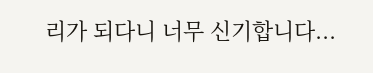리가 되다니 너무 신기합니다...